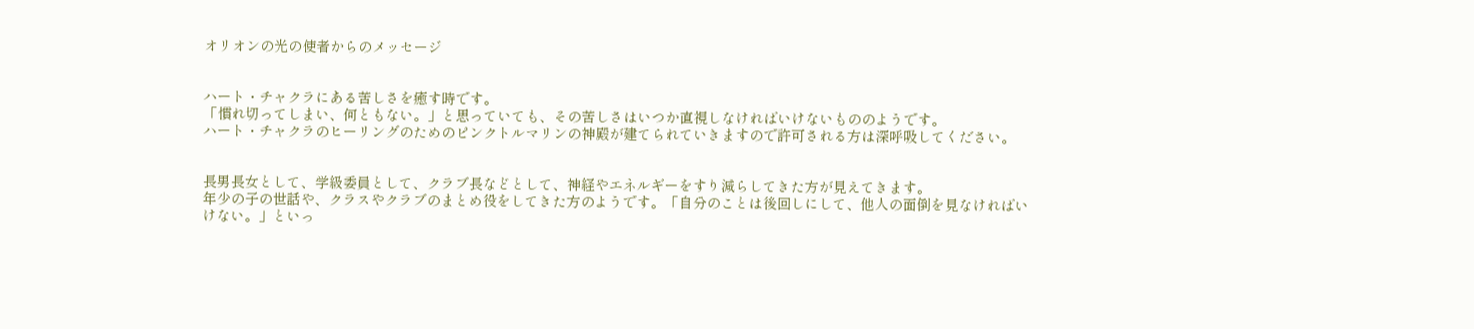オリオンの光の使者からのメッセージ


ハート・チャクラにある苦しさを癒す時です。
「慣れ切ってしまい、何ともない。」と思っていても、その苦しさはいつか直視しなければいけないもののようです。
ハート・チャクラのヒーリングのためのピンクトルマリンの神殿が建てられていきますので許可される方は深呼吸してください。


長男長女として、学級委員として、クラブ長などとして、神経やエネルギーをすり減らしてきた方が見えてきます。
年少の子の世話や、クラスやクラブのまとめ役をしてきた方のようです。「自分のことは後回しにして、他人の面倒を見なければいけない。」といっ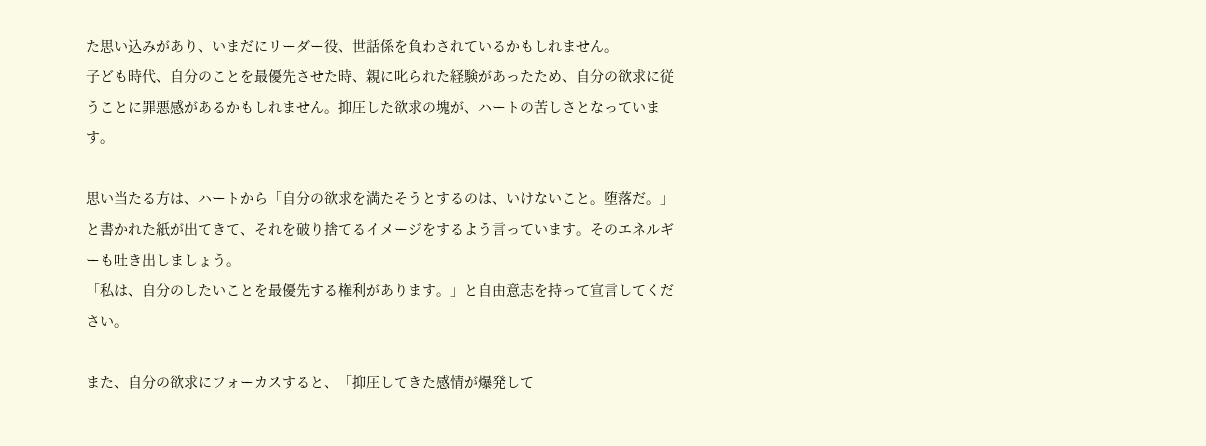た思い込みがあり、いまだにリーダー役、世話係を負わされているかもしれません。
子ども時代、自分のことを最優先させた時、親に叱られた経験があったため、自分の欲求に従うことに罪悪感があるかもしれません。抑圧した欲求の塊が、ハートの苦しさとなっています。

思い当たる方は、ハートから「自分の欲求を満たそうとするのは、いけないこと。堕落だ。」と書かれた紙が出てきて、それを破り捨てるイメージをするよう言っています。そのエネルギーも吐き出しましょう。
「私は、自分のしたいことを最優先する権利があります。」と自由意志を持って宣言してください。

また、自分の欲求にフォーカスすると、「抑圧してきた感情が爆発して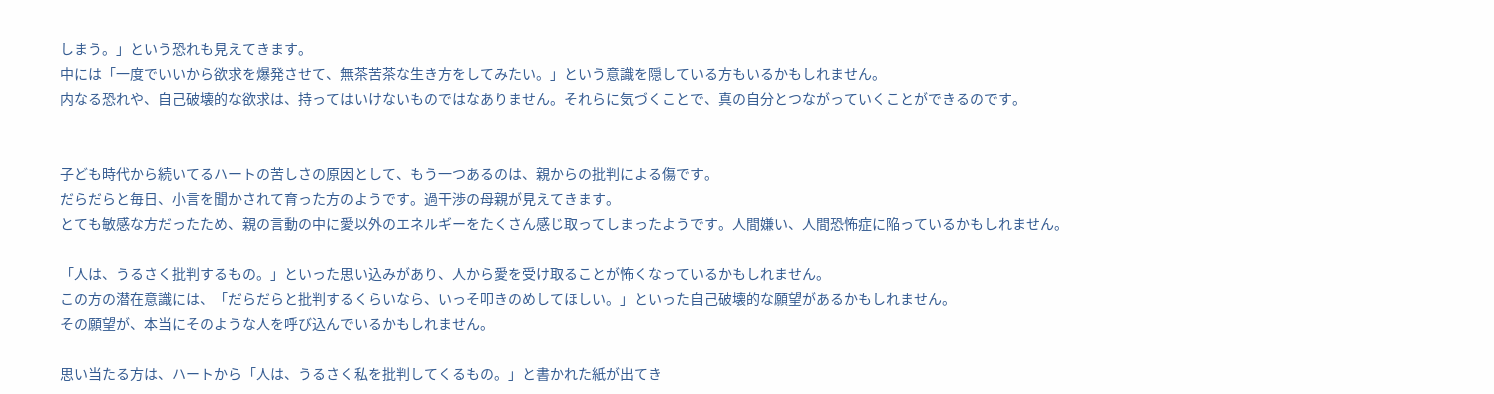しまう。」という恐れも見えてきます。
中には「一度でいいから欲求を爆発させて、無茶苦茶な生き方をしてみたい。」という意識を隠している方もいるかもしれません。
内なる恐れや、自己破壊的な欲求は、持ってはいけないものではなありません。それらに気づくことで、真の自分とつながっていくことができるのです。


子ども時代から続いてるハートの苦しさの原因として、もう一つあるのは、親からの批判による傷です。
だらだらと毎日、小言を聞かされて育った方のようです。過干渉の母親が見えてきます。
とても敏感な方だったため、親の言動の中に愛以外のエネルギーをたくさん感じ取ってしまったようです。人間嫌い、人間恐怖症に陥っているかもしれません。

「人は、うるさく批判するもの。」といった思い込みがあり、人から愛を受け取ることが怖くなっているかもしれません。
この方の潜在意識には、「だらだらと批判するくらいなら、いっそ叩きのめしてほしい。」といった自己破壊的な願望があるかもしれません。
その願望が、本当にそのような人を呼び込んでいるかもしれません。

思い当たる方は、ハートから「人は、うるさく私を批判してくるもの。」と書かれた紙が出てき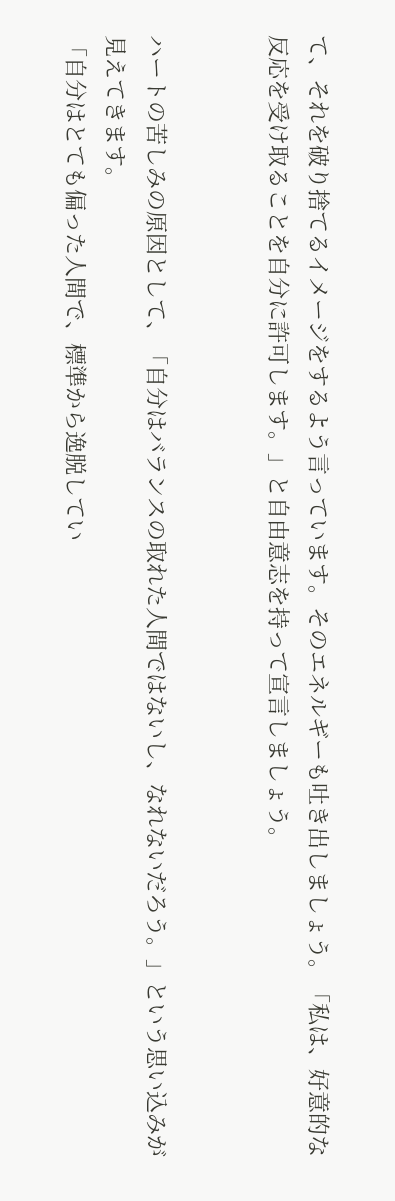て、それを破り捨てるイメージをするよう言っています。そのエネルギーも吐き出しましょう。「私は、好意的な反応を受け取ることを自分に許可します。」と自由意志を持って宣言しましょう。


ハートの苦しみの原因として、「自分はバランスの取れた人間ではないし、なれないだろう。」という思い込みが見えてきます。
「自分はとても偏った人間で、標準から逸脱してい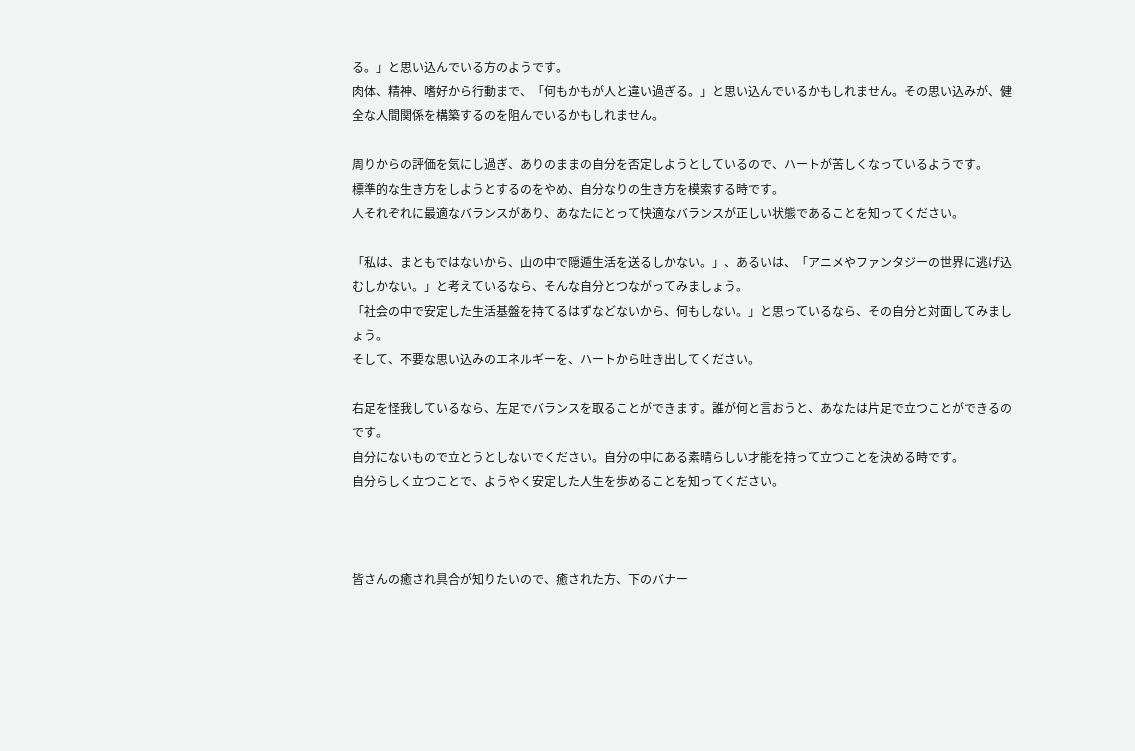る。」と思い込んでいる方のようです。
肉体、精神、嗜好から行動まで、「何もかもが人と違い過ぎる。」と思い込んでいるかもしれません。その思い込みが、健全な人間関係を構築するのを阻んでいるかもしれません。

周りからの評価を気にし過ぎ、ありのままの自分を否定しようとしているので、ハートが苦しくなっているようです。
標準的な生き方をしようとするのをやめ、自分なりの生き方を模索する時です。
人それぞれに最適なバランスがあり、あなたにとって快適なバランスが正しい状態であることを知ってください。

「私は、まともではないから、山の中で隠遁生活を送るしかない。」、あるいは、「アニメやファンタジーの世界に逃げ込むしかない。」と考えているなら、そんな自分とつながってみましょう。
「社会の中で安定した生活基盤を持てるはずなどないから、何もしない。」と思っているなら、その自分と対面してみましょう。
そして、不要な思い込みのエネルギーを、ハートから吐き出してください。

右足を怪我しているなら、左足でバランスを取ることができます。誰が何と言おうと、あなたは片足で立つことができるのです。
自分にないもので立とうとしないでください。自分の中にある素晴らしい才能を持って立つことを決める時です。
自分らしく立つことで、ようやく安定した人生を歩めることを知ってください。



皆さんの癒され具合が知りたいので、癒された方、下のバナー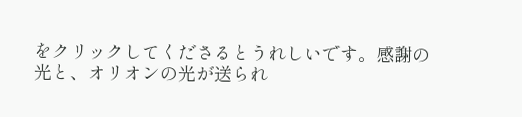をクリックしてくださるとうれしいです。感謝の光と、オリオンの光が送られ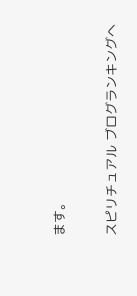ます。


スピリチュアル ブログランキングへ